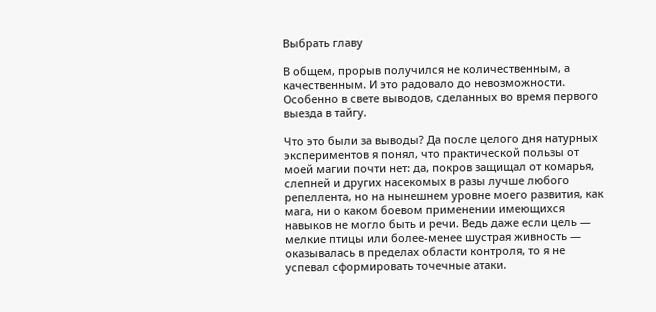Выбрать главу

В общем, прорыв получился не количественным, а качественным. И это радовало до невозможности. Особенно в свете выводов, сделанных во время первого выезда в тайгу.

Что это были за выводы? Да после целого дня натурных экспериментов я понял, что практической пользы от моей магии почти нет: да, покров защищал от комарья, слепней и других насекомых в разы лучше любого репеллента, но на нынешнем уровне моего развития, как мага, ни о каком боевом применении имеющихся навыков не могло быть и речи. Ведь даже если цель — мелкие птицы или более-менее шустрая живность — оказывалась в пределах области контроля, то я не успевал сформировать точечные атаки.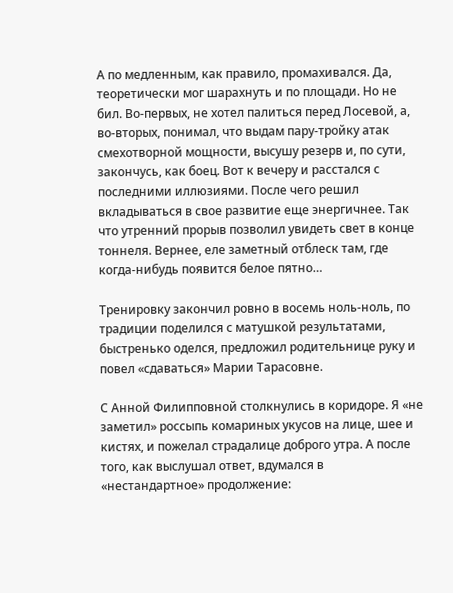А по медленным, как правило, промахивался. Да, теоретически мог шарахнуть и по площади. Но не бил. Во-первых, не хотел палиться перед Лосевой, а, во-вторых, понимал, что выдам пару-тройку атак смехотворной мощности, высушу резерв и, по сути, закончусь, как боец. Вот к вечеру и расстался с последними иллюзиями. После чего решил вкладываться в свое развитие еще энергичнее. Так что утренний прорыв позволил увидеть свет в конце тоннеля. Вернее, еле заметный отблеск там, где когда-нибудь появится белое пятно…

Тренировку закончил ровно в восемь ноль-ноль, по традиции поделился с матушкой результатами, быстренько оделся, предложил родительнице руку и повел «сдаваться» Марии Тарасовне.

С Анной Филипповной столкнулись в коридоре. Я «не заметил» россыпь комариных укусов на лице, шее и кистях, и пожелал страдалице доброго утра. А после того, как выслушал ответ, вдумался в «нестандартное» продолжение: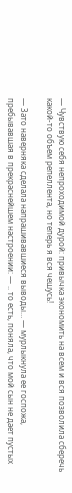— Чувствую себя непроходимой дурой: привычка экономить на всем и вся позволила сберечь какой-то объем репеллента, но теперь я вся чешусь!

— Зато наверняка сделала напрашивавшиеся выводы… — мурлыкнула ее госпожа, пребывавшая в прекраснейшем настроении: — .. то есть, поняла, что мой сын не дает пустых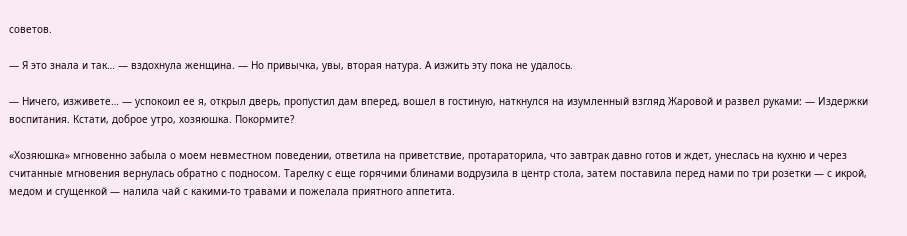советов.

— Я это знала и так… — вздохнула женщина. — Но привычка, увы, вторая натура. А изжить эту пока не удалось.

— Ничего, изживете… — успокоил ее я, открыл дверь, пропустил дам вперед, вошел в гостиную, наткнулся на изумленный взгляд Жаровой и развел руками: — Издержки воспитания. Кстати, доброе утро, хозяюшка. Покормите?

«Хозяюшка» мгновенно забыла о моем невместном поведении, ответила на приветствие, протараторила, что завтрак давно готов и ждет, унеслась на кухню и через считанные мгновения вернулась обратно с подносом. Тарелку с еще горячими блинами водрузила в центр стола, затем поставила перед нами по три розетки — с икрой, медом и сгущенкой — налила чай с какими-то травами и пожелала приятного аппетита.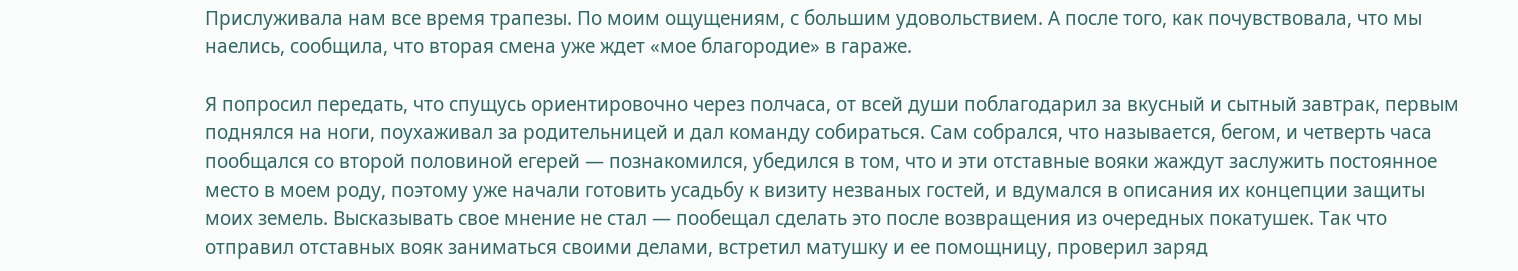Прислуживала нам все время трапезы. По моим ощущениям, с большим удовольствием. А после того, как почувствовала, что мы наелись, сообщила, что вторая смена уже ждет «мое благородие» в гараже.

Я попросил передать, что спущусь ориентировочно через полчаса, от всей души поблагодарил за вкусный и сытный завтрак, первым поднялся на ноги, поухаживал за родительницей и дал команду собираться. Сам собрался, что называется, бегом, и четверть часа пообщался со второй половиной егерей — познакомился, убедился в том, что и эти отставные вояки жаждут заслужить постоянное место в моем роду, поэтому уже начали готовить усадьбу к визиту незваных гостей, и вдумался в описания их концепции защиты моих земель. Высказывать свое мнение не стал — пообещал сделать это после возвращения из очередных покатушек. Так что отправил отставных вояк заниматься своими делами, встретил матушку и ее помощницу, проверил заряд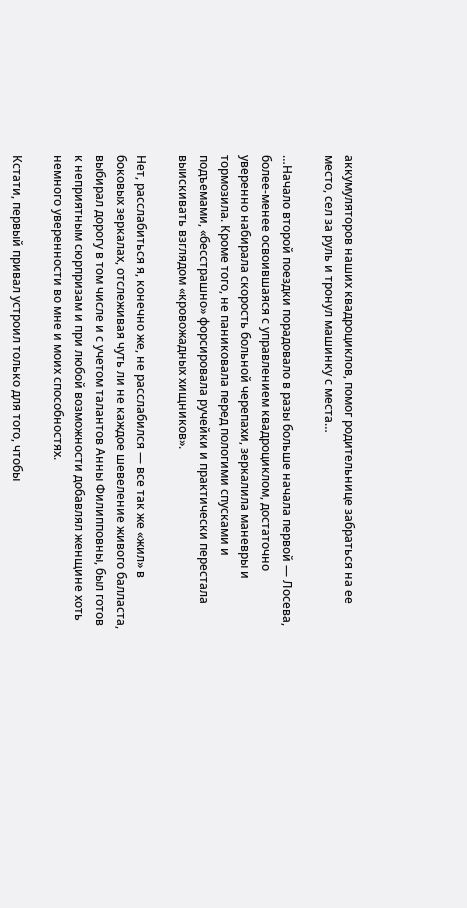аккумуляторов наших квадроциклов, помог родительнице забраться на ее место, сел за руль и тронул машинку с места…

…Начало второй поездки порадовало в разы больше начала первой — Лосева, более-менее освоившаяся с управлением квадроциклом, достаточно уверенно набирала скорость больной черепахи, зеркалила маневры и тормозила. Кроме того, не паниковала перед пологими спусками и подъемами, «бесстрашно» форсировала ручейки и практически перестала выискивать взглядом «кровожадных хищников».

Нет, расслабиться я, конечно же, не расслабился — все так же «жил» в боковых зеркалах, отслеживая чуть ли не каждое шевеление живого балласта, выбирал дорогу в том числе и с учетом талантов Анны Филипповны, был готов к неприятным сюрпризам и при любой возможности добавлял женщине хоть немного уверенности во мне и моих способностях.

Кстати, первый привал устроил только для того, чтобы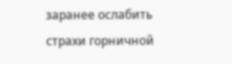заранее ослабить страхи горничной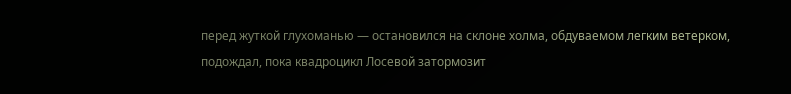перед жуткой глухоманью — остановился на склоне холма, обдуваемом легким ветерком, подождал, пока квадроцикл Лосевой затормозит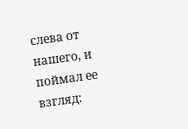слева от нашего, и поймал ее взгляд: